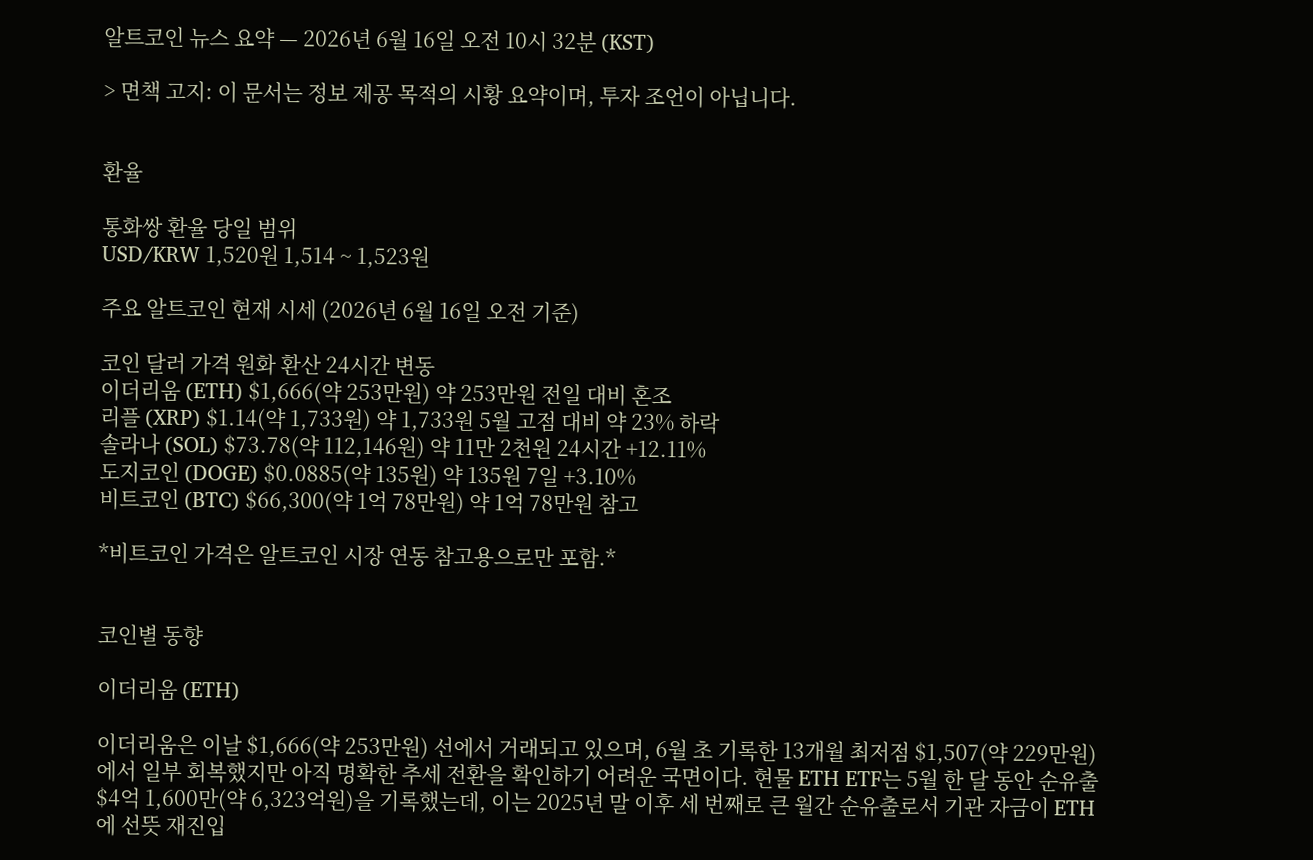알트코인 뉴스 요약 — 2026년 6월 16일 오전 10시 32분 (KST)

> 면책 고지: 이 문서는 정보 제공 목적의 시황 요약이며, 투자 조언이 아닙니다.


환율

통화쌍 환율 당일 범위
USD/KRW 1,520원 1,514 ~ 1,523원

주요 알트코인 현재 시세 (2026년 6월 16일 오전 기준)

코인 달러 가격 원화 환산 24시간 변동
이더리움 (ETH) $1,666(약 253만원) 약 253만원 전일 대비 혼조
리플 (XRP) $1.14(약 1,733원) 약 1,733원 5월 고점 대비 약 23% 하락
솔라나 (SOL) $73.78(약 112,146원) 약 11만 2천원 24시간 +12.11%
도지코인 (DOGE) $0.0885(약 135원) 약 135원 7일 +3.10%
비트코인 (BTC) $66,300(약 1억 78만원) 약 1억 78만원 참고

*비트코인 가격은 알트코인 시장 연동 참고용으로만 포함.*


코인별 동향

이더리움 (ETH)

이더리움은 이날 $1,666(약 253만원) 선에서 거래되고 있으며, 6월 초 기록한 13개월 최저점 $1,507(약 229만원)에서 일부 회복했지만 아직 명확한 추세 전환을 확인하기 어려운 국면이다. 현물 ETH ETF는 5월 한 달 동안 순유출 $4억 1,600만(약 6,323억원)을 기록했는데, 이는 2025년 말 이후 세 번째로 큰 월간 순유출로서 기관 자금이 ETH에 선뜻 재진입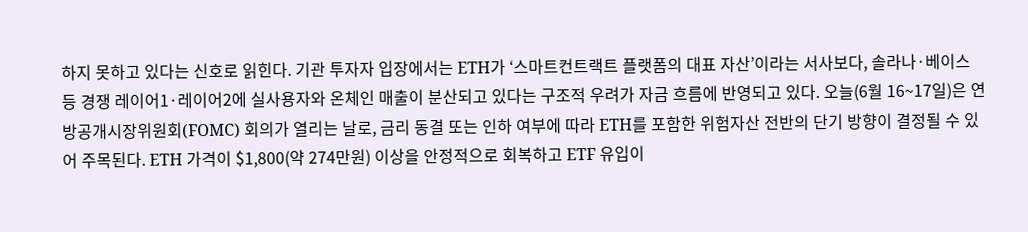하지 못하고 있다는 신호로 읽힌다. 기관 투자자 입장에서는 ETH가 ‘스마트컨트랙트 플랫폼의 대표 자산’이라는 서사보다, 솔라나·베이스 등 경쟁 레이어1·레이어2에 실사용자와 온체인 매출이 분산되고 있다는 구조적 우려가 자금 흐름에 반영되고 있다. 오늘(6월 16~17일)은 연방공개시장위원회(FOMC) 회의가 열리는 날로, 금리 동결 또는 인하 여부에 따라 ETH를 포함한 위험자산 전반의 단기 방향이 결정될 수 있어 주목된다. ETH 가격이 $1,800(약 274만원) 이상을 안정적으로 회복하고 ETF 유입이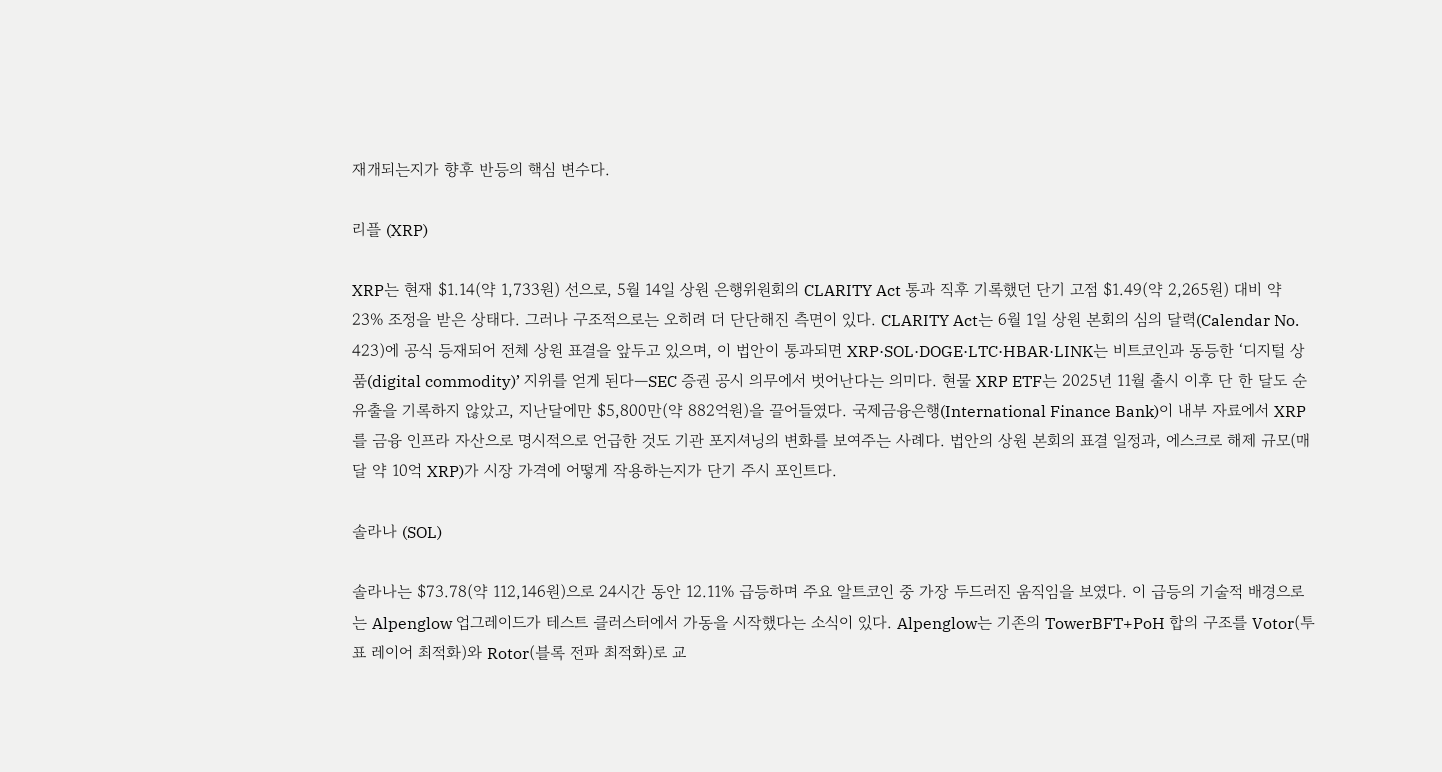재개되는지가 향후 반등의 핵심 변수다.

리플 (XRP)

XRP는 현재 $1.14(약 1,733원) 선으로, 5월 14일 상원 은행위원회의 CLARITY Act 통과 직후 기록했던 단기 고점 $1.49(약 2,265원) 대비 약 23% 조정을 받은 상태다. 그러나 구조적으로는 오히려 더 단단해진 측면이 있다. CLARITY Act는 6월 1일 상원 본회의 심의 달력(Calendar No. 423)에 공식 등재되어 전체 상원 표결을 앞두고 있으며, 이 법안이 통과되면 XRP·SOL·DOGE·LTC·HBAR·LINK는 비트코인과 동등한 ‘디지털 상품(digital commodity)’ 지위를 얻게 된다—SEC 증권 공시 의무에서 벗어난다는 의미다. 현물 XRP ETF는 2025년 11월 출시 이후 단 한 달도 순유출을 기록하지 않았고, 지난달에만 $5,800만(약 882억원)을 끌어들였다. 국제금융은행(International Finance Bank)이 내부 자료에서 XRP를 금융 인프라 자산으로 명시적으로 언급한 것도 기관 포지셔닝의 변화를 보여주는 사례다. 법안의 상원 본회의 표결 일정과, 에스크로 해제 규모(매달 약 10억 XRP)가 시장 가격에 어떻게 작용하는지가 단기 주시 포인트다.

솔라나 (SOL)

솔라나는 $73.78(약 112,146원)으로 24시간 동안 12.11% 급등하며 주요 알트코인 중 가장 두드러진 움직임을 보였다. 이 급등의 기술적 배경으로는 Alpenglow 업그레이드가 테스트 클러스터에서 가동을 시작했다는 소식이 있다. Alpenglow는 기존의 TowerBFT+PoH 합의 구조를 Votor(투표 레이어 최적화)와 Rotor(블록 전파 최적화)로 교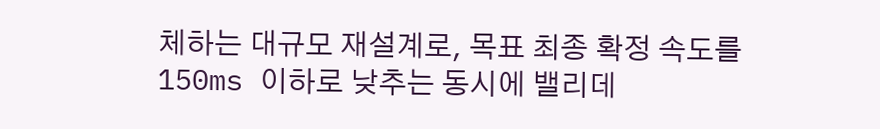체하는 대규모 재설계로, 목표 최종 확정 속도를 150ms 이하로 낮추는 동시에 밸리데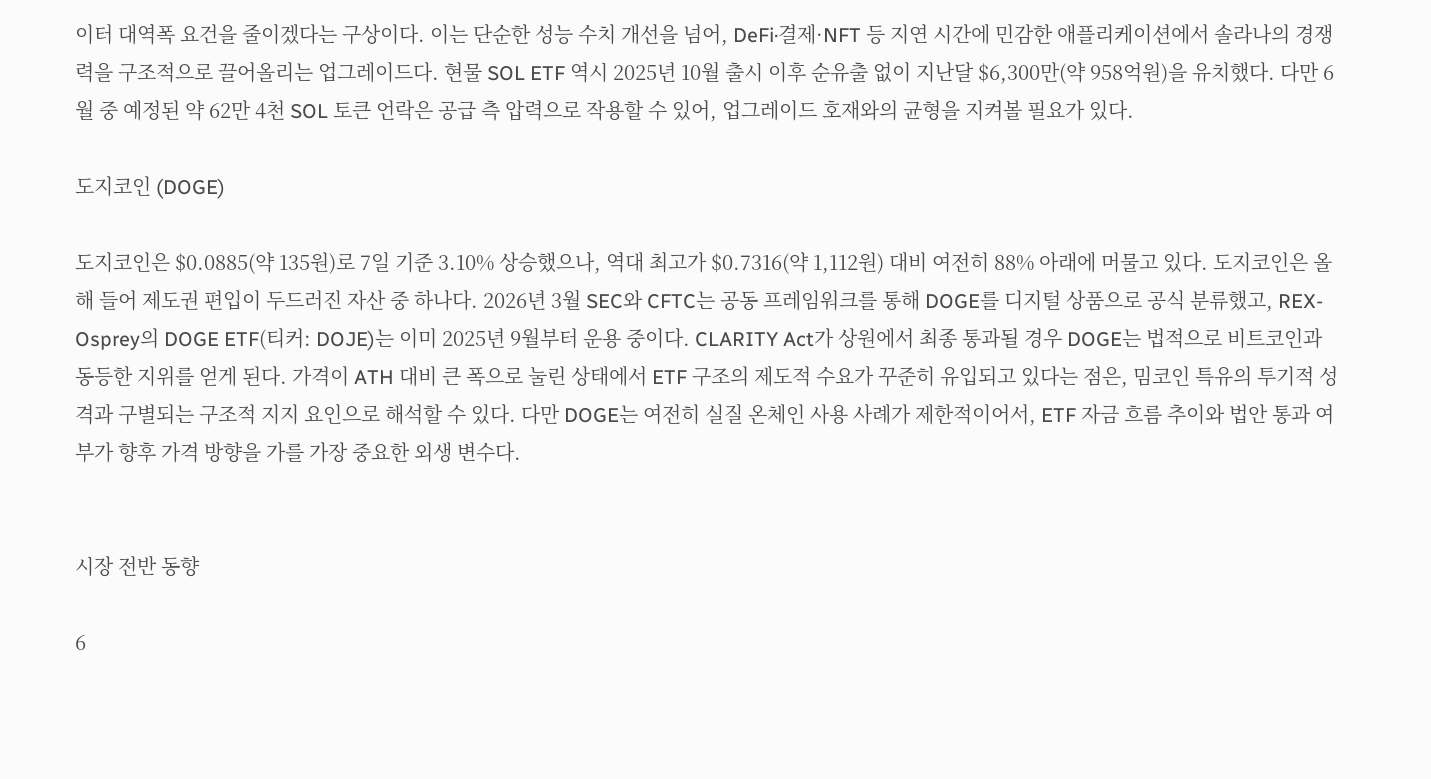이터 대역폭 요건을 줄이겠다는 구상이다. 이는 단순한 성능 수치 개선을 넘어, DeFi·결제·NFT 등 지연 시간에 민감한 애플리케이션에서 솔라나의 경쟁력을 구조적으로 끌어올리는 업그레이드다. 현물 SOL ETF 역시 2025년 10월 출시 이후 순유출 없이 지난달 $6,300만(약 958억원)을 유치했다. 다만 6월 중 예정된 약 62만 4천 SOL 토큰 언락은 공급 측 압력으로 작용할 수 있어, 업그레이드 호재와의 균형을 지켜볼 필요가 있다.

도지코인 (DOGE)

도지코인은 $0.0885(약 135원)로 7일 기준 3.10% 상승했으나, 역대 최고가 $0.7316(약 1,112원) 대비 여전히 88% 아래에 머물고 있다. 도지코인은 올해 들어 제도권 편입이 두드러진 자산 중 하나다. 2026년 3월 SEC와 CFTC는 공동 프레임워크를 통해 DOGE를 디지털 상품으로 공식 분류했고, REX-Osprey의 DOGE ETF(티커: DOJE)는 이미 2025년 9월부터 운용 중이다. CLARITY Act가 상원에서 최종 통과될 경우 DOGE는 법적으로 비트코인과 동등한 지위를 얻게 된다. 가격이 ATH 대비 큰 폭으로 눌린 상태에서 ETF 구조의 제도적 수요가 꾸준히 유입되고 있다는 점은, 밈코인 특유의 투기적 성격과 구별되는 구조적 지지 요인으로 해석할 수 있다. 다만 DOGE는 여전히 실질 온체인 사용 사례가 제한적이어서, ETF 자금 흐름 추이와 법안 통과 여부가 향후 가격 방향을 가를 가장 중요한 외생 변수다.


시장 전반 동향

6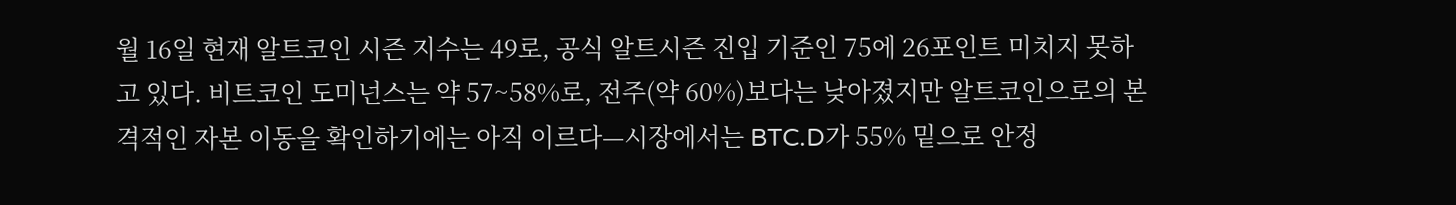월 16일 현재 알트코인 시즌 지수는 49로, 공식 알트시즌 진입 기준인 75에 26포인트 미치지 못하고 있다. 비트코인 도미넌스는 약 57~58%로, 전주(약 60%)보다는 낮아졌지만 알트코인으로의 본격적인 자본 이동을 확인하기에는 아직 이르다—시장에서는 BTC.D가 55% 밑으로 안정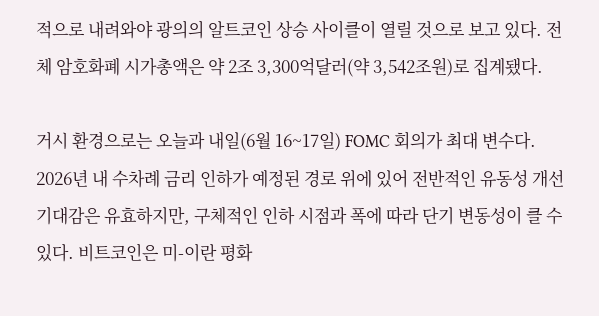적으로 내려와야 광의의 알트코인 상승 사이클이 열릴 것으로 보고 있다. 전체 암호화폐 시가총액은 약 2조 3,300억달러(약 3,542조원)로 집계됐다.

거시 환경으로는 오늘과 내일(6월 16~17일) FOMC 회의가 최대 변수다. 2026년 내 수차례 금리 인하가 예정된 경로 위에 있어 전반적인 유동성 개선 기대감은 유효하지만, 구체적인 인하 시점과 폭에 따라 단기 변동성이 클 수 있다. 비트코인은 미-이란 평화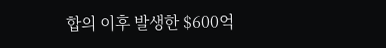합의 이후 발생한 $600억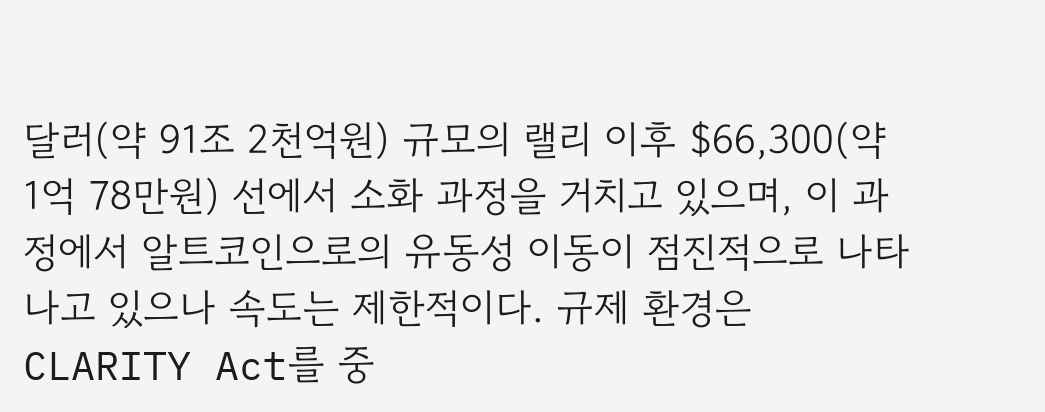달러(약 91조 2천억원) 규모의 랠리 이후 $66,300(약 1억 78만원) 선에서 소화 과정을 거치고 있으며, 이 과정에서 알트코인으로의 유동성 이동이 점진적으로 나타나고 있으나 속도는 제한적이다. 규제 환경은 CLARITY Act를 중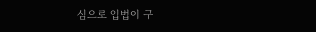심으로 입법이 구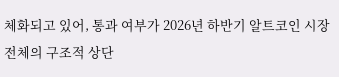체화되고 있어, 통과 여부가 2026년 하반기 알트코인 시장 전체의 구조적 상단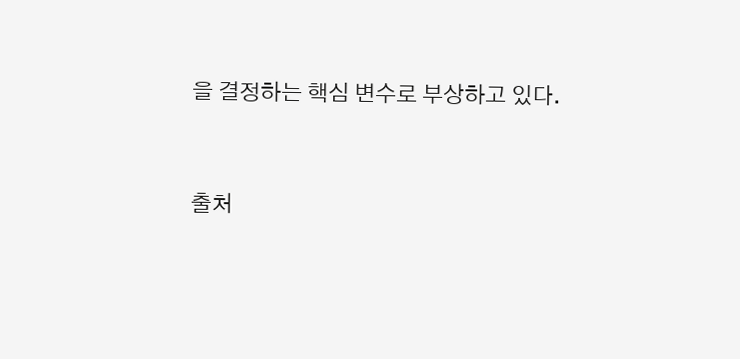을 결정하는 핵심 변수로 부상하고 있다.


출처